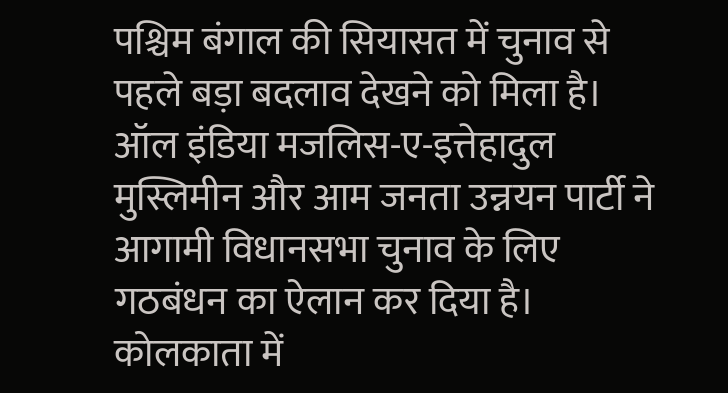पश्चिम बंगाल की सियासत में चुनाव से पहले बड़ा बदलाव देखने को मिला है। ऑल इंडिया मजलिस-ए-इत्तेहादुल मुस्लिमीन और आम जनता उन्नयन पार्टी ने आगामी विधानसभा चुनाव के लिए गठबंधन का ऐलान कर दिया है।
कोलकाता में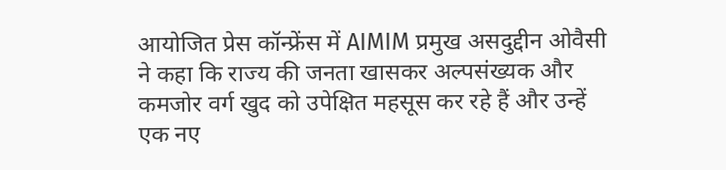आयोजित प्रेस कॉन्फ्रेंस में AIMIM प्रमुख असदुद्दीन ओवैसी ने कहा कि राज्य की जनता खासकर अल्पसंख्यक और कमजोर वर्ग खुद को उपेक्षित महसूस कर रहे हैं और उन्हें एक नए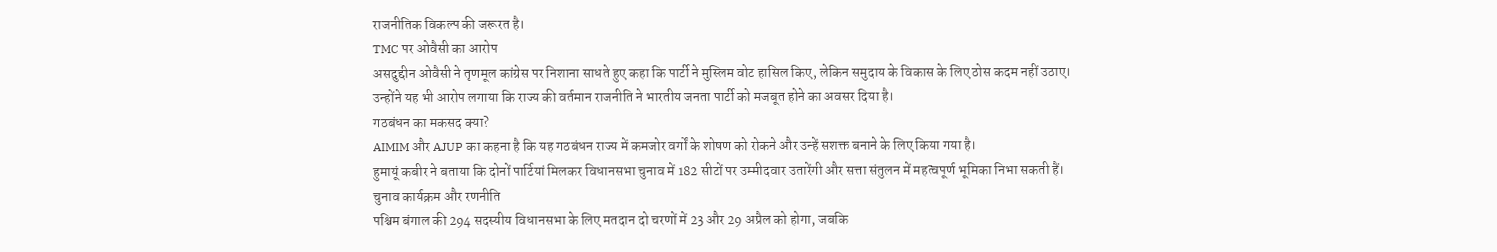राजनीतिक विकल्प की जरूरत है।
TMC पर ओवैसी का आरोप
असदुद्दीन ओवैसी ने तृणमूल कांग्रेस पर निशाना साधते हुए कहा कि पार्टी ने मुस्लिम वोट हासिल किए, लेकिन समुदाय के विकास के लिए ठोस कदम नहीं उठाए।
उन्होंने यह भी आरोप लगाया कि राज्य की वर्तमान राजनीति ने भारतीय जनता पार्टी को मजबूत होने का अवसर दिया है।
गठबंधन का मकसद क्या?
AIMIM और AJUP का कहना है कि यह गठबंधन राज्य में कमजोर वर्गों के शोषण को रोकने और उन्हें सशक्त बनाने के लिए किया गया है।
हुमायूं कबीर ने बताया कि दोनों पार्टियां मिलकर विधानसभा चुनाव में 182 सीटों पर उम्मीदवार उतारेंगी और सत्ता संतुलन में महत्वपूर्ण भूमिका निभा सकती हैं।
चुनाव कार्यक्रम और रणनीति
पश्चिम बंगाल की 294 सदस्यीय विधानसभा के लिए मतदान दो चरणों में 23 और 29 अप्रैल को होगा, जबकि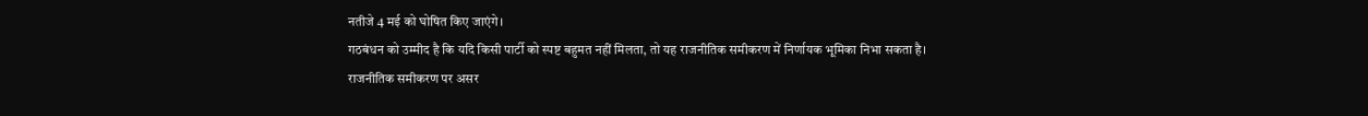नतीजे 4 मई को घोषित किए जाएंगे।
गठबंधन को उम्मीद है कि यदि किसी पार्टी को स्पष्ट बहुमत नहीं मिलता, तो यह राजनीतिक समीकरण में निर्णायक भूमिका निभा सकता है।
राजनीतिक समीकरण पर असर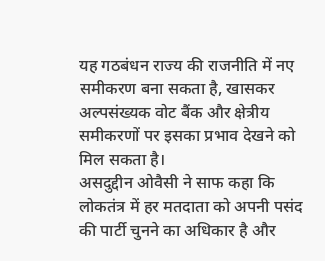यह गठबंधन राज्य की राजनीति में नए समीकरण बना सकता है, खासकर अल्पसंख्यक वोट बैंक और क्षेत्रीय समीकरणों पर इसका प्रभाव देखने को मिल सकता है।
असदुद्दीन ओवैसी ने साफ कहा कि लोकतंत्र में हर मतदाता को अपनी पसंद की पार्टी चुनने का अधिकार है और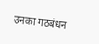उनका गठबंधन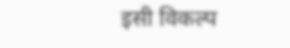इसी विकल्प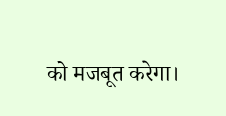को मजबूत करेगा।